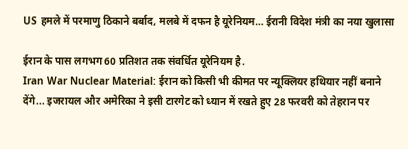US हमले में परमाणु ठिकाने बर्बाद, मलबे में दफन है यूरेनियम… ईरानी विदेश मंत्री का नया खुलासा

ईरान के पास लगभग 60 प्रतिशत तक संवर्धित यूरेनियम है.
Iran War Nuclear Material: ईरान को किसी भी कीमत पर न्यूक्लियर हथियार नहीं बनाने देंगे... इजरायल और अमेरिका ने इसी टारगेट को ध्यान में रखते हुए 28 फरवरी को तेहरान पर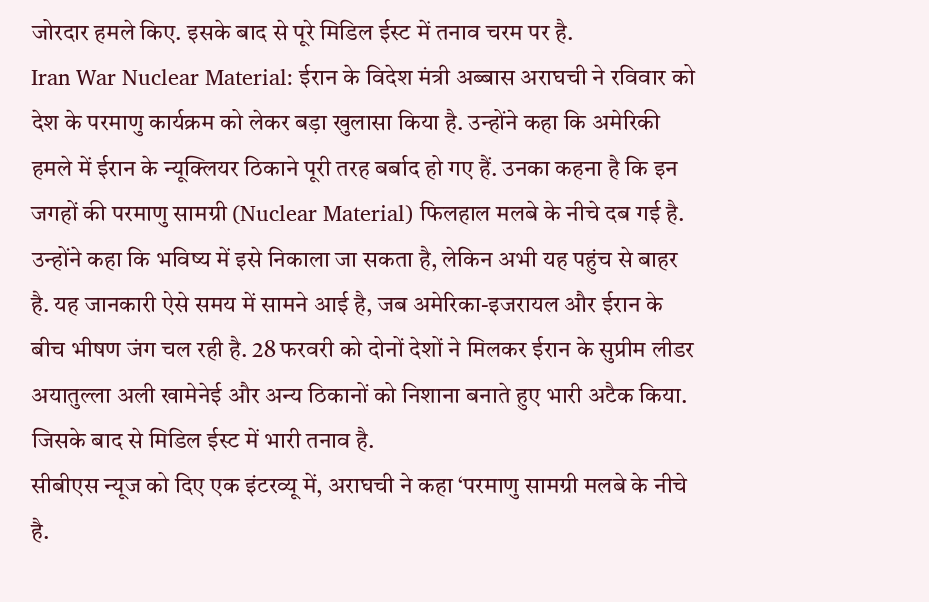जोरदार हमले किए. इसके बाद से पूरे मिडिल ईस्ट में तनाव चरम पर है.
Iran War Nuclear Material: ईरान के विदेश मंत्री अब्बास अराघची ने रविवार को देश के परमाणु कार्यक्रम को लेकर बड़ा खुलासा किया है. उन्होंने कहा कि अमेरिकी हमले में ईरान के न्यूक्लियर ठिकाने पूरी तरह बर्बाद हो गए हैं. उनका कहना है कि इन जगहों की परमाणु सामग्री (Nuclear Material) फिलहाल मलबे के नीचे दब गई है. उन्होंने कहा कि भविष्य में इसे निकाला जा सकता है, लेकिन अभी यह पहुंच से बाहर है. यह जानकारी ऐसे समय में सामने आई है, जब अमेरिका-इजरायल और ईरान के बीच भीषण जंग चल रही है. 28 फरवरी को दोनों देशों ने मिलकर ईरान के सुप्रीम लीडर अयातुल्ला अली खामेनेई और अन्य ठिकानों को निशाना बनाते हुए भारी अटैक किया. जिसके बाद से मिडिल ईस्ट में भारी तनाव है.
सीबीएस न्यूज को दिए एक इंटरव्यू में, अराघची ने कहा ‘परमाणु सामग्री मलबे के नीचे है.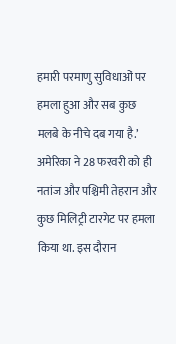हमारी परमाणु सुविधाओं पर हमला हुआ और सब कुछ मलबे के नीचे दब गया है.’ अमेरिका ने 28 फरवरी को ही नतांज और पश्चिमी तेहरान और कुछ मिलिट्री टारगेट पर हमला किया था. इस दौरान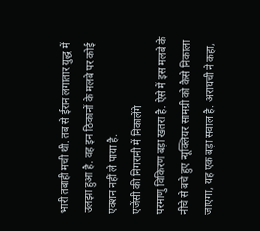भारी तबाही मची थी. तब से ईरान लगातार युद्ध में उलझा हुआ है. वह इन ठिकानों के मलबे पर कोई एक्शन नहीं ले पाया है.
एजेंसी की निगरानी में निकालेंगे
परमाणु विकिरण बड़ा खतरा है. ऐसे में इस मलबे के नीचे से बचे हुए न्यूक्लियर सामग्री को कैसे निकाला जाएगा, यह एक बड़ा सवाल है. अराघची ने कहा,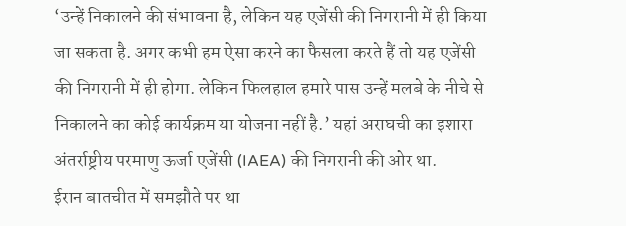‘उन्हें निकालने की संभावना है, लेकिन यह एजेंसी की निगरानी में ही किया जा सकता है. अगर कभी हम ऐसा करने का फैसला करते हैं तो यह एजेंसी की निगरानी में ही होगा. लेकिन फिलहाल हमारे पास उन्हें मलबे के नीचे से निकालने का कोई कार्यक्रम या योजना नहीं है.’ यहां अराघची का इशारा अंतर्राष्ट्रीय परमाणु ऊर्जा एजेंसी (IAEA) की निगरानी की ओर था.
ईरान बातचीत में समझौते पर था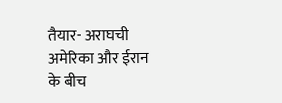तैयार- अराघची
अमेरिका और ईरान के बीच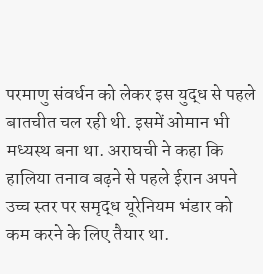परमाणु संवर्धन को लेकर इस युद्ध से पहले बातचीत चल रही थी. इसमें ओमान भी मध्यस्थ बना था. अराघची ने कहा कि हालिया तनाव बढ़ने से पहले ईरान अपने उच्च स्तर पर समृद्ध यूरेनियम भंडार को कम करने के लिए तैयार था.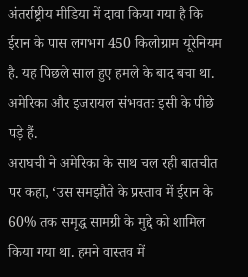अंतर्राष्ट्रीय मीडिया में दावा किया गया है कि ईरान के पास लगभग 450 किलोग्राम यूरेनियम है. यह पिछले साल हुए हमले के बाद बचा था. अमेरिका और इजरायल संभवतः इसी के पीछे पड़े हैं.
अराघची ने अमेरिका के साथ चल रही बातचीत पर कहा, ‘उस समझौते के प्रस्ताव में ईरान के 60% तक समृद्ध सामग्री के मुद्दे को शामिल किया गया था. हमने वास्तव में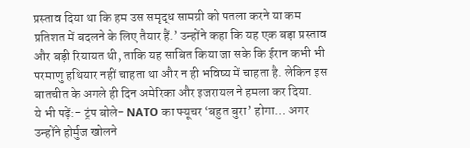प्रस्ताव दिया था कि हम उस समृद्ध सामग्री को पतला करने या कम प्रतिशत में बदलने के लिए तैयार हैं.’ उन्होंने कहा कि यह एक बड़ा प्रस्ताव और बड़ी रियायत थी, ताकि यह साबित किया जा सके कि ईरान कभी भी परमाणु हथियार नहीं चाहता था और न ही भविष्य में चाहता है. लेकिन इस बातचीत के अगले ही दिन अमेरिका और इजरायल ने हमला कर दिया.
ये भी पढ़ें:- ट्रंप बोले- NATO का फ्यूचर ‘बहुत बुरा’ होगा… अगर उन्होंने होर्मुज खोलने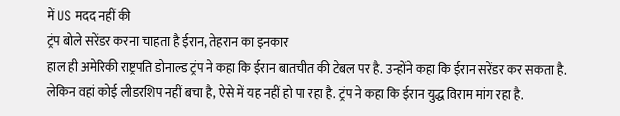में US मदद नहीं की
ट्रंप बोले सरेंडर करना चाहता है ईरान, तेहरान का इनकार
हाल ही अमेरिकी राष्ट्रपति डोनाल्ड ट्रंप ने कहा कि ईरान बातचीत की टेबल पर है. उन्होंने कहा कि ईरान सरेंडर कर सकता है. लेकिन वहां कोई लीडरशिप नहीं बचा है, ऐसे में यह नहीं हो पा रहा है. ट्रंप ने कहा कि ईरान युद्ध विराम मांग रहा है.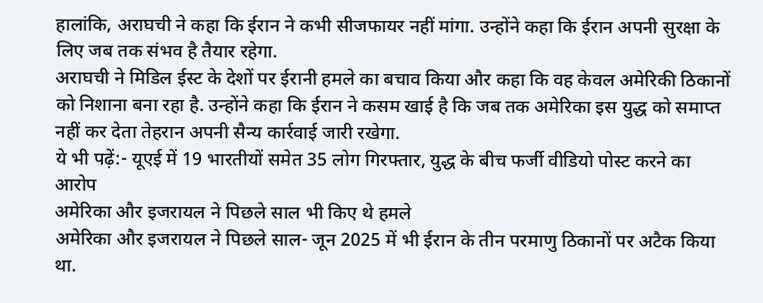हालांकि, अराघची ने कहा कि ईरान ने कभी सीजफायर नहीं मांगा. उन्होंने कहा कि ईरान अपनी सुरक्षा के लिए जब तक संभव है तैयार रहेगा.
अराघची ने मिडिल ईस्ट के देशों पर ईरानी हमले का बचाव किया और कहा कि वह केवल अमेरिकी ठिकानों को निशाना बना रहा है. उन्होंने कहा कि ईरान ने कसम खाई है कि जब तक अमेरिका इस युद्ध को समाप्त नहीं कर देता तेहरान अपनी सैन्य कार्रवाई जारी रखेगा.
ये भी पढ़ें:- यूएई में 19 भारतीयों समेत 35 लोग गिरफ्तार, युद्ध के बीच फर्जी वीडियो पोस्ट करने का आरोप
अमेरिका और इजरायल ने पिछले साल भी किए थे हमले
अमेरिका और इजरायल ने पिछले साल- जून 2025 में भी ईरान के तीन परमाणु ठिकानों पर अटैक किया था.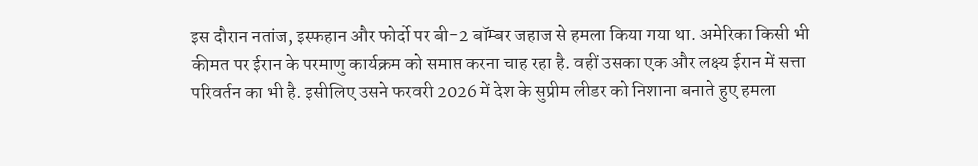इस दौरान नतांज, इस्फहान और फोर्दो पर बी-2 बॉम्बर जहाज से हमला किया गया था. अमेरिका किसी भी कीमत पर ईरान के परमाणु कार्यक्रम को समाप्त करना चाह रहा है. वहीं उसका एक और लक्ष्य ईरान में सत्ता परिवर्तन का भी है. इसीलिए उसने फरवरी 2026 में देश के सुप्रीम लीडर को निशाना बनाते हुए हमला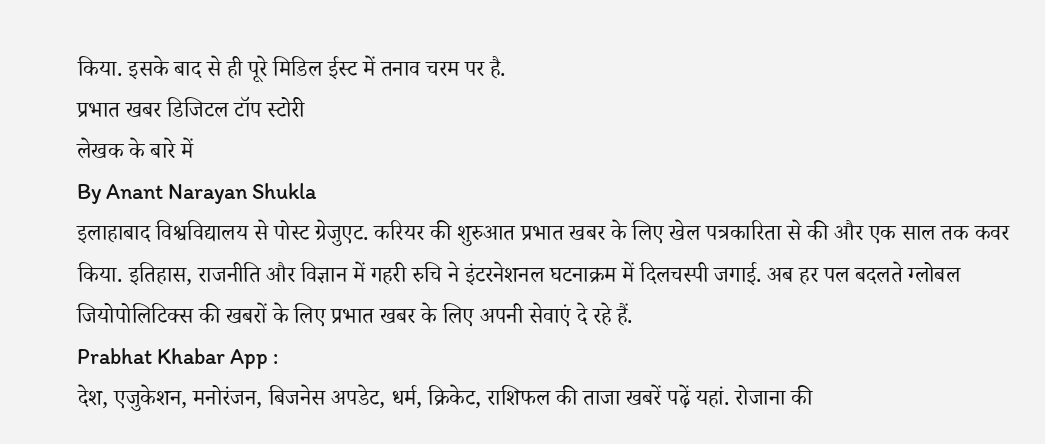किया. इसके बाद से ही पूरे मिडिल ईस्ट में तनाव चरम पर है.
प्रभात खबर डिजिटल टॉप स्टोरी
लेखक के बारे में
By Anant Narayan Shukla
इलाहाबाद विश्वविद्यालय से पोस्ट ग्रेजुएट. करियर की शुरुआत प्रभात खबर के लिए खेल पत्रकारिता से की और एक साल तक कवर किया. इतिहास, राजनीति और विज्ञान में गहरी रुचि ने इंटरनेशनल घटनाक्रम में दिलचस्पी जगाई. अब हर पल बदलते ग्लोबल जियोपोलिटिक्स की खबरों के लिए प्रभात खबर के लिए अपनी सेवाएं दे रहे हैं.
Prabhat Khabar App :
देश, एजुकेशन, मनोरंजन, बिजनेस अपडेट, धर्म, क्रिकेट, राशिफल की ताजा खबरें पढ़ें यहां. रोजाना की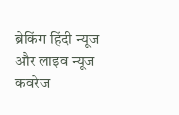ब्रेकिंग हिंदी न्यूज और लाइव न्यूज कवरेज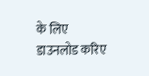के लिए डाउनलोड करिए